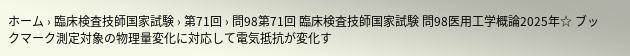ホーム › 臨床検査技師国家試験 › 第71回 › 問98第71回 臨床検査技師国家試験 問98医用工学概論2025年☆ ブックマーク測定対象の物理量変化に対応して電気抵抗が変化す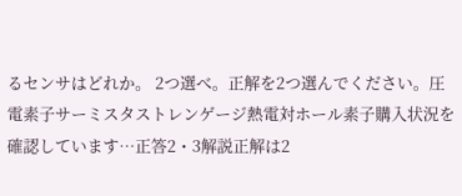るセンサはどれか。 2つ選べ。正解を2つ選んでください。圧電素子サーミスタストレンゲージ熱電対ホール素子購入状況を確認しています…正答2・3解説正解は2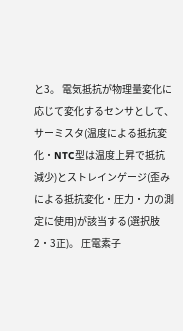と3。 電気抵抗が物理量変化に応じて変化するセンサとして、サーミスタ(温度による抵抗変化・NTC型は温度上昇で抵抗減少)とストレインゲージ(歪みによる抵抗変化・圧力・力の測定に使用)が該当する(選択肢2・3正)。 圧電素子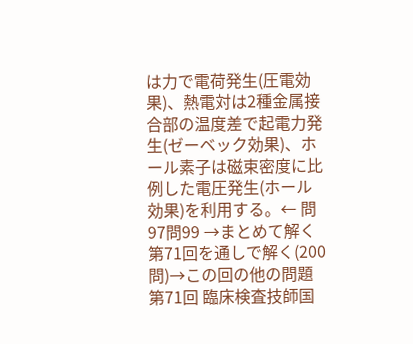は力で電荷発生(圧電効果)、熱電対は2種金属接合部の温度差で起電力発生(ゼーベック効果)、ホール素子は磁束密度に比例した電圧発生(ホール効果)を利用する。← 問97問99 →まとめて解く第71回を通しで解く(200問)→この回の他の問題第71回 臨床検査技師国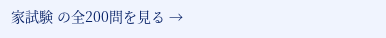家試験 の全200問を見る →